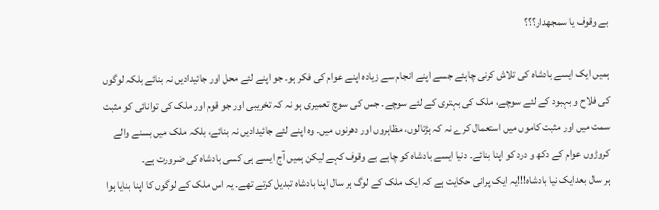بے وقوف یا سمجھدار؟؟؟

ہمیں ایک ایسے بادشاہ کی تلاش کرنی چاہئے جسے اپنے انجام سے زیادہ اپنے عوام کی فکر ہو۔ جو اپنے لئے محل اور جائیدادیں نہ بنائے بلکہ لوگوں کی فلاح و بہبود کے لئے سوچے، ملک کی بہتری کے لئے سوچے۔ جس کی سوچ تعمیری ہو نہ کہ تخریبی اور جو قوم اور ملک کی توانائی کو مثبت سمت میں اور مثبت کاموں میں استعمال کرے نہ کہ ہڑتالوں، مظاہروں اور دھرنوں میں۔ وہ اپنے لئے جائیدادیں نہ بنائے، بلکہ ملک میں بسنے والے کروڑوں عوام کے دکھ و درد کو اپنا بنائے۔ دنیا ایسے بادشاہ کو چاہے بے وقوف کہے لیکن ہمیں آج ایسے ہی کسی بادشاہ کی ضرورت ہے۔
ہر سال بعدایک نیا بادشاہ!!!یہ ایک پرانی حکایت ہے کہ ایک ملک کے لوگ ہر سال اپنا بادشاہ تبدیل کرتے تھے۔ یہ اس ملک کے لوگوں کا اپنا بنایا ہوا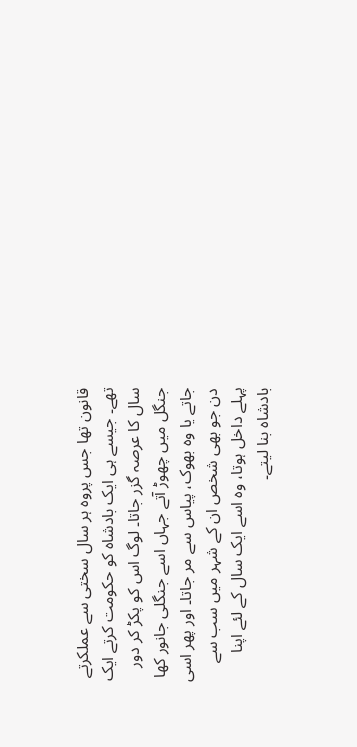قانون تھا جس پروہ ہر سال سختی سے عملکرتے تھے۔ جیسے ہی ایک بادشاہ کو حکومت کرتے ایک سال کا عرصہ گزر جاتا۔ لوگ اس کو پکڑ کر دور جنگل میں چھوڑ آتے جہاں اسے جنگلی جانور کھا جاتے یا وہ بھوک، پیاس سے مر جاتا۔ اور پھر اسی دن جو بھی شخص ان کے شہر میں سب سے پہلے داخل ہوتا، وہ اسے ایک سال کے لئے اپنا بادشاہ بنا لیتے۔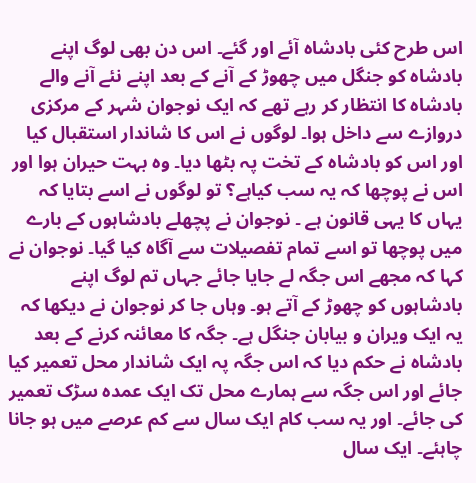اس طرح کئی بادشاہ آئے اور گئے۔ اس دن بھی لوگ اپنے بادشاہ کو جنگل میں چھوڑ کے آنے کے بعد اپنے نئے آنے والے بادشاہ کا انتظار کر رہے تھے کہ ایک نوجوان شہر کے مرکزی دروازے سے داخل ہوا۔ لوگوں نے اس کا شاندار استقبال کیا اور اس کو بادشاہ کے تخت پہ بٹھا دیا۔ وہ بہت حیران ہوا اور اس نے پوچھا کہ یہ سب کیاہے؟ تو لوگوں نے اسے بتایا کہ یہاں کا یہی قانون ہے ۔ نوجوان نے پچھلے بادشاہوں کے بارے میں پوچھا تو اسے تمام تفصیلات سے آگاہ کیا گیا۔ نوجوان نے کہا کہ مجھے اس جگہ لے جایا جائے جہاں تم لوگ اپنے بادشاہوں کو چھوڑ کے آتے ہو۔ وہاں جا کر نوجوان نے دیکھا کہ یہ ایک ویران و بیابان جنگل ہے۔ جگہ کا معائنہ کرنے کے بعد بادشاہ نے حکم دیا کہ اس جگہ پہ ایک شاندار محل تعمیر کیا جائے اور اس جگہ سے ہمارے محل تک ایک عمدہ سڑک تعمیر کی جائے۔ اور یہ سب کام ایک سال سے کم عرصے میں ہو جانا چاہئے۔ ایک سال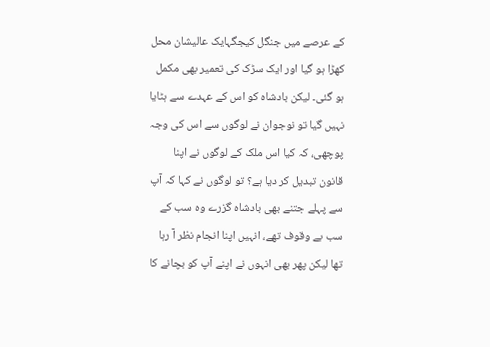کے عرصے میں جنگل کیجگہایک عالیشان محل کھڑا ہو گیا اور ایک سڑک کی تعمیر بھی مکمل ہو گئی۔ لیکن بادشاہ کو اس کے عہدے سے ہٹایا نہیں گیا تو نوجوان نے لوگوں سے اس کی وجہ پوچھی، کہ کیا اس ملک کے لوگوں نے اپنا قانون تبدیل کر دیا ہے؟ تو لوگوں نے کہا کہ آپ سے پہلے جتنے بھی بادشاہ گزرے وہ سب کے سب بے وقوف تھے، انہیں اپنا انجام نظر آ رہا تھا لیکن پھر بھی انہوں نے اپنے آپ کو بچانے کا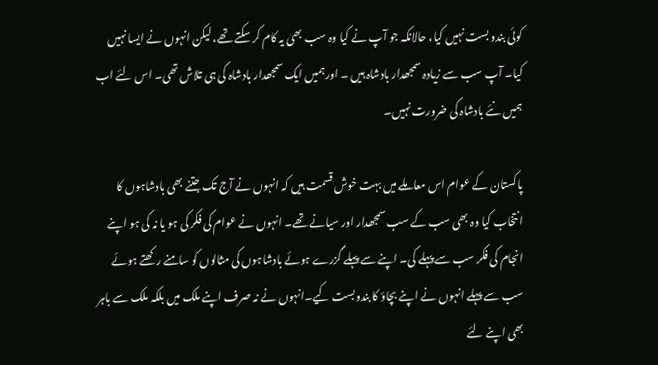کوئی بندو بست نہیں کیا، حالانکہ جو آپ نے کیا وہ سب بھی یہ کام کر سکتے تھے، لیکن انہوں نے ایسا نہیں کیا۔ آپ سب سے زیادہ سمجھدار بادشاہ ہیں ۔ اور ہمیں ایک سمجھدار بادشاہ کی ہی تلاش تھی۔ اس لئے اب ہمیں نئے بادشاہ کی ضرورت نہیں۔

پاکستان کے عوام اس معاملے میں بہت خوش قسمت ہیں کہ انہوں نے آج تک جتنے بھی بادشاہوں کا انتخاب کیا وہ بھی سب کے سب سمجھدار اور سیانے تھے۔ انہوں نے عوام کی فکر کی ہو یا نہ کی ہو اپنے انجام کی فکر سب سے پہلے کی۔ اپنے سے پہلے گزرے ہوئے بادشاہوں کی مثالوں کو سامنے رکھتے ہوئے سب سے پہلے انہوں نے اپنے بچاؤ کا بندوبست کیے۔انہوں نے نہ صرف اپنے ملک میں بلکہ ملک سے باہر بھی اپنے لئے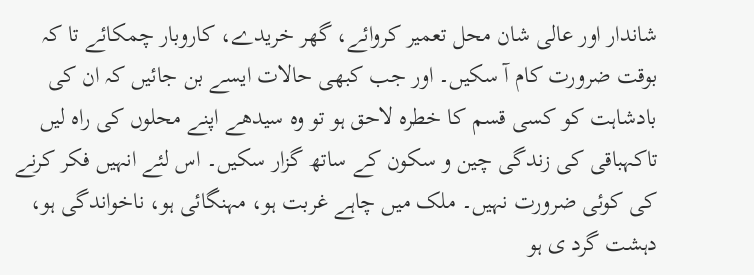شاندار اور عالی شان محل تعمیر کروائے، گھر خریدے، کاروبار چمکائے تا کہ بوقت ضرورت کام آ سکیں۔ اور جب کبھی حالات ایسے بن جائیں کہ ان کی بادشاہت کو کسی قسم کا خطرہ لاحق ہو تو وہ سیدھے اپنے محلوں کی راہ لیں تاکہباقی کی زندگی چین و سکون کے ساتھ گزار سکیں۔ اس لئے انہیں فکر کرنے کی کوئی ضرورت نہیں۔ ملک میں چاہے غربت ہو، مہنگائی ہو، ناخواندگی ہو، دہشت گرد ی ہو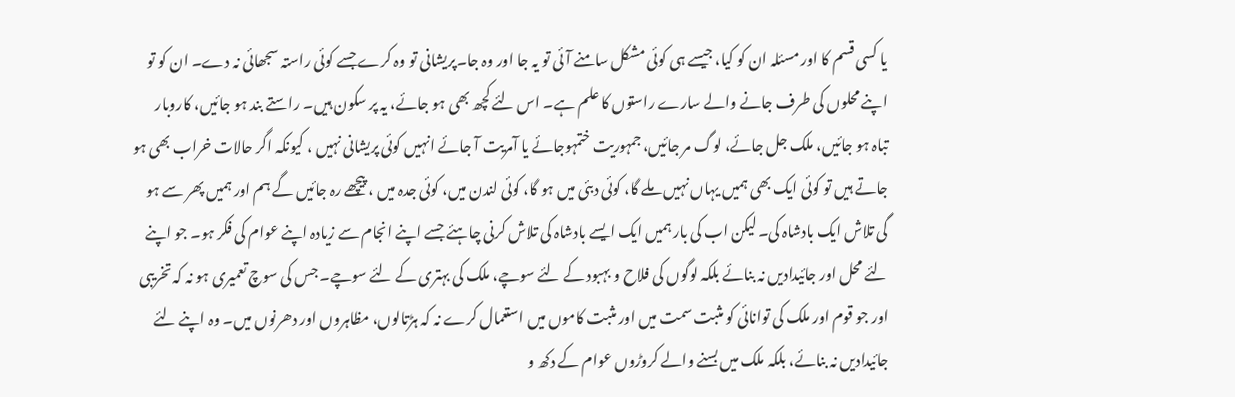یا کسی قسم کا اور مسئلہ ان کو کیا، جیسے ہی کوئی مشکل سامنے آئی تو یہ جا اور وہ جا۔پریشانی تو وہ کرے جسے کوئی راستہ سجھائی نہ دے۔ ان کو تو اپنے محلوں کی طرف جانے والے سارے راستوں کا علم ہے۔ اس لئے کچھ بھی ہو جائے، یہ پر سکون ہیں۔ راستے بند ہو جائیں، کاروبار تباہ ہو جائیں، ملک جل جائے، لوگ مر جائیں، جمہوریت ختمہوجائے یا آمریت آ جائے انہیں کوئی پریشانی نہیں ، کیونکہ اگر حالات خراب بھی ہو جاتے ہیں تو کوئی ایک بھی ہمیں یہاں نہیں ملے گا، کوئی دبئی میں ہو گا، کوئی لندن میں، کوئی جدہ میں ، پیچھے رہ جائیں گے ہم اور ہمیں پھر سے ہو گی تلاش ایک بادشاہ کی۔ لیکن اب کی بار ہمیں ایک ایسے بادشاہ کی تلاش کرنی چاہئے جسے اپنے انجام سے زیادہ اپنے عوام کی فکر ہو۔ جو اپنے لئے محل اور جائیدادیں نہ بنائے بلکہ لوگوں کی فلاح و بہبود کے لئے سوچے، ملک کی بہتری کے لئے سوچے۔ جس کی سوچ تعمیری ہو نہ کہ تخریبی اور جو قوم اور ملک کی توانائی کو مثبت سمت میں اور مثبت کاموں میں استعمال کرے نہ کہ ہڑتالوں، مظاہروں اور دھرنوں میں۔ وہ اپنے لئے جائیدادیں نہ بنائے، بلکہ ملک میں بسنے والے کروڑوں عوام کے دکھ و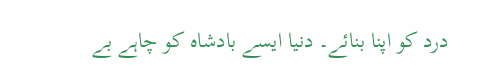درد کو اپنا بنائے۔ دنیا ایسے بادشاہ کو چاہے بے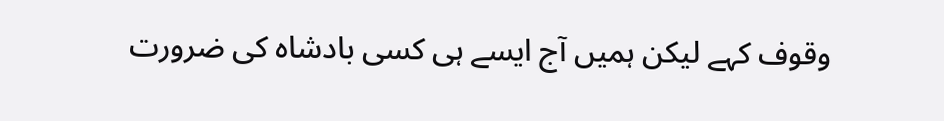وقوف کہے لیکن ہمیں آج ایسے ہی کسی بادشاہ کی ضرورت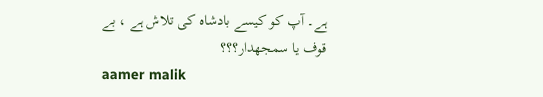ہے۔ آپ کو کیسے بادشاہ کی تلاش ہے ، بے قوف یا سمجھدار؟؟؟
aamer malik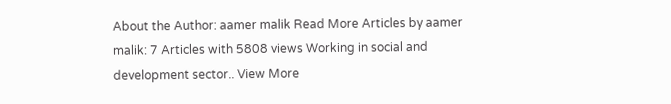About the Author: aamer malik Read More Articles by aamer malik: 7 Articles with 5808 views Working in social and development sector.. View More